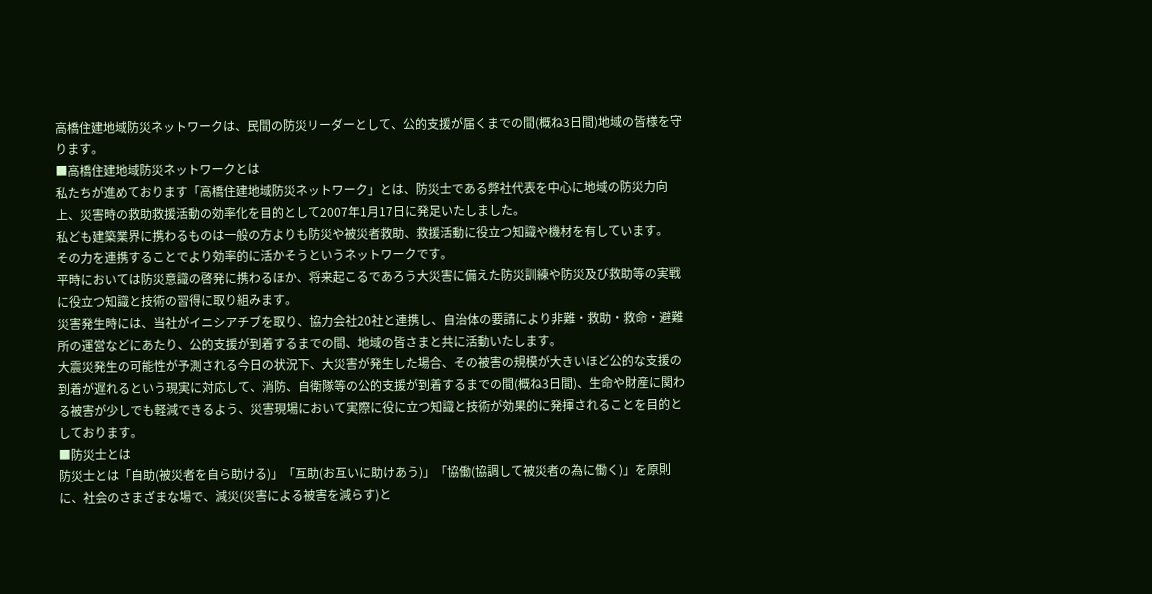高橋住建地域防災ネットワークは、民間の防災リーダーとして、公的支援が届くまでの間(概ね3日間)地域の皆様を守ります。
■高橋住建地域防災ネットワークとは
私たちが進めております「高橋住建地域防災ネットワーク」とは、防災士である弊社代表を中心に地域の防災力向上、災害時の救助救援活動の効率化を目的として2007年1月17日に発足いたしました。
私ども建築業界に携わるものは一般の方よりも防災や被災者救助、救援活動に役立つ知識や機材を有しています。
その力を連携することでより効率的に活かそうというネットワークです。
平時においては防災意識の啓発に携わるほか、将来起こるであろう大災害に備えた防災訓練や防災及び救助等の実戦に役立つ知識と技術の習得に取り組みます。
災害発生時には、当社がイニシアチブを取り、協力会社20社と連携し、自治体の要請により非難・救助・救命・避難所の運営などにあたり、公的支援が到着するまでの間、地域の皆さまと共に活動いたします。
大震災発生の可能性が予測される今日の状況下、大災害が発生した場合、その被害の規模が大きいほど公的な支援の到着が遅れるという現実に対応して、消防、自衛隊等の公的支援が到着するまでの間(概ね3日間)、生命や財産に関わる被害が少しでも軽減できるよう、災害現場において実際に役に立つ知識と技術が効果的に発揮されることを目的としております。
■防災士とは
防災士とは「自助(被災者を自ら助ける)」「互助(お互いに助けあう)」「協働(協調して被災者の為に働く)」を原則に、社会のさまざまな場で、減災(災害による被害を減らす)と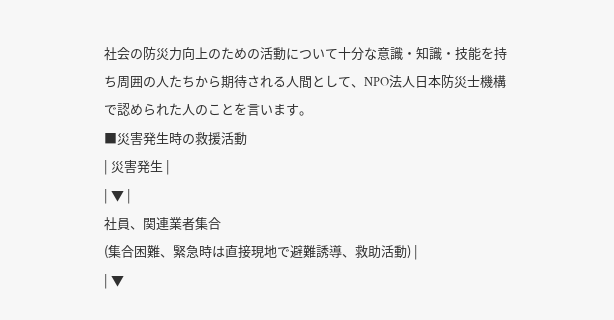社会の防災力向上のための活動について十分な意識・知識・技能を持ち周囲の人たちから期待される人間として、NPO法人日本防災士機構で認められた人のことを言います。
■災害発生時の救援活動
| 災害発生 |
| ▼ |
社員、関連業者集合
(集合困難、緊急時は直接現地で避難誘導、救助活動) |
| ▼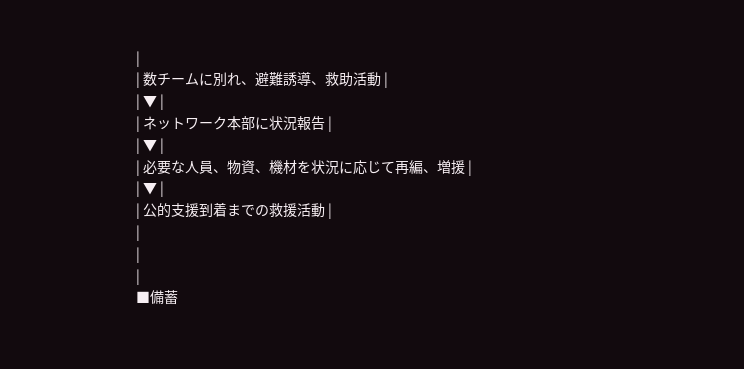|
| 数チームに別れ、避難誘導、救助活動 |
| ▼ |
| ネットワーク本部に状況報告 |
| ▼ |
| 必要な人員、物資、機材を状況に応じて再編、増援 |
| ▼ |
| 公的支援到着までの救援活動 |
|
|
|
■備蓄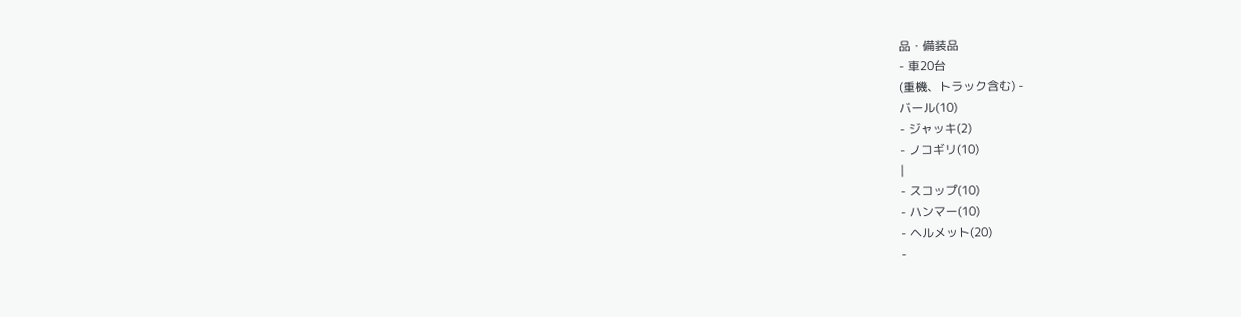品・備装品
- 車20台
(重機、トラック含む) -
バール(10)
- ジャッキ(2)
- ノコギリ(10)
|
- スコップ(10)
- ハンマー(10)
- ヘルメット(20)
-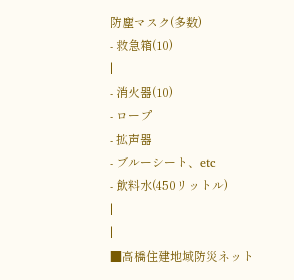防塵マスク(多数)
- 救急箱(10)
|
- 消火器(10)
- ロープ
- 拡声器
- ブルーシート、etc
- 飲料水(450リットル)
|
|
■高橋住建地域防災ネット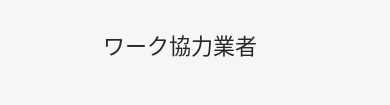ワーク協力業者